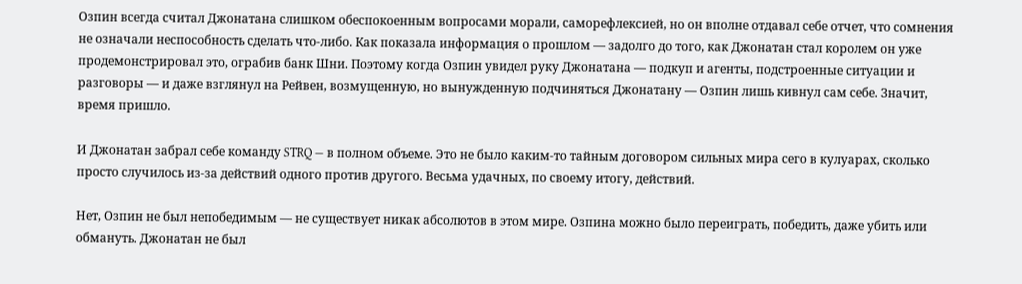Озпин всегда считал Джонатана слишком обеспокоенным вопросами морали, саморефлексией, но он вполне отдавал себе отчет, что сомнения не означали неспособность сделать что-либо. Как показала информация о прошлом — задолго до того, как Джонатан стал королем он уже продемонстрировал это, ограбив банк Шни. Поэтому когда Озпин увидел руку Джонатана — подкуп и агенты, подстроенные ситуации и разговоры — и даже взглянул на Рейвен, возмущенную, но вынужденную подчиняться Джонатану — Озпин лишь кивнул сам себе. Значит, время пришло.

И Джонатан забрал себе команду STRQ — в полном объеме. Это не было каким-то тайным договором сильных мира сего в кулуарах, сколько просто случилось из-за действий одного против другого. Весьма удачных, по своему итогу, действий.

Нет, Озпин не был непобедимым — не существует никак абсолютов в этом мире. Озпина можно было переиграть, победить, даже убить или обмануть. Джонатан не был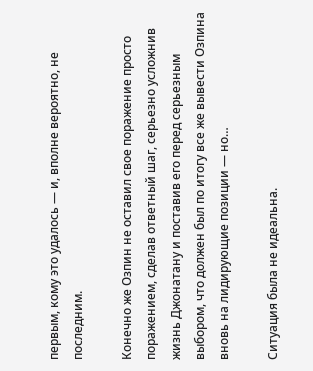первым, кому это удалось — и, вполне вероятно, не последним.

Конечно же Озпин не оставил свое поражение просто поражением, сделав ответный шаг, серьезно усложнив жизнь Джонатану и поставив его перед серьезным выбором, что должен был по итогу все же вывести Озпина вновь на лидирующие позиции — но…

Ситуация была не идеальна.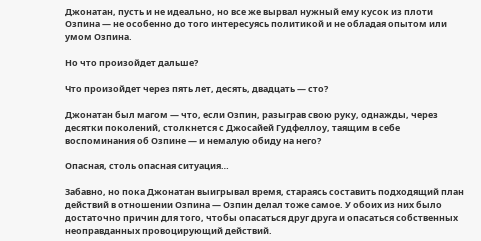Джонатан, пусть и не идеально, но все же вырвал нужный ему кусок из плоти Озпина — не особенно до того интересуясь политикой и не обладая опытом или умом Озпина.

Но что произойдет дальше?

Что произойдет через пять лет, десять, двадцать — сто?

Джонатан был магом — что, если Озпин, разыграв свою руку, однажды, через десятки поколений, столкнется с Джосайей Гудфеллоу, таящим в себе воспоминания об Озпине — и немалую обиду на него?

Опасная, столь опасная ситуация…

Забавно, но пока Джонатан выигрывал время, стараясь составить подходящий план действий в отношении Озпина — Озпин делал тоже самое. У обоих из них было достаточно причин для того, чтобы опасаться друг друга и опасаться собственных неоправданных провоцирующий действий.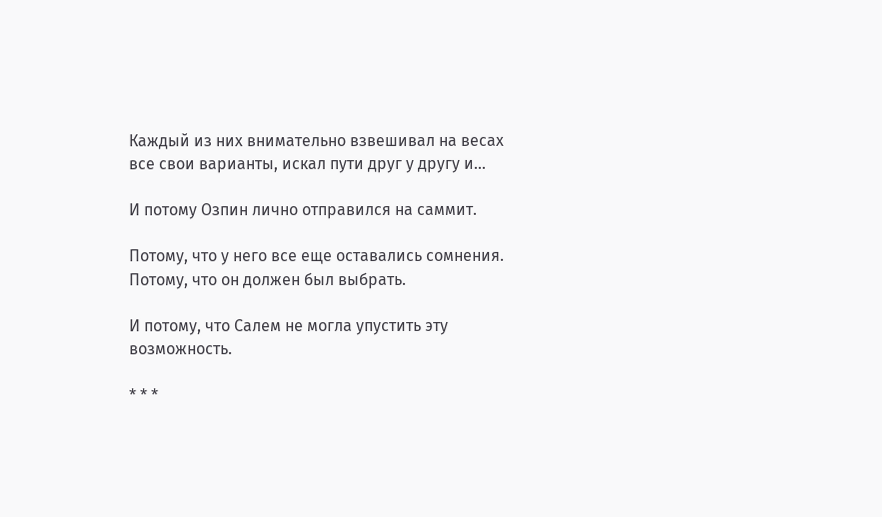Каждый из них внимательно взвешивал на весах все свои варианты, искал пути друг у другу и…

И потому Озпин лично отправился на саммит.

Потому, что у него все еще оставались сомнения. Потому, что он должен был выбрать.

И потому, что Салем не могла упустить эту возможность.

* * *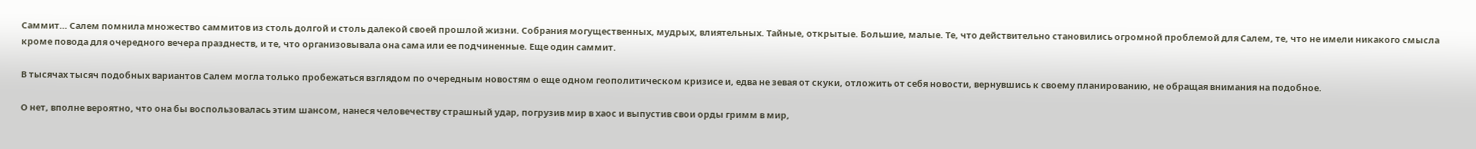Саммит… Салем помнила множество саммитов из столь долгой и столь далекой своей прошлой жизни. Собрания могущественных, мудрых, влиятельных. Тайные, открытые. Большие, малые. Те, что действительно становились огромной проблемой для Салем, те, что не имели никакого смысла кроме повода для очередного вечера празднеств, и те, что организовывала она сама или ее подчиненные. Еще один саммит.

В тысячах тысяч подобных вариантов Салем могла только пробежаться взглядом по очередным новостям о еще одном геополитическом кризисе и, едва не зевая от скуки, отложить от себя новости, вернувшись к своему планированию, не обращая внимания на подобное.

О нет, вполне вероятно, что она бы воспользовалась этим шансом, нанеся человечеству страшный удар, погрузив мир в хаос и выпустив свои орды гримм в мир,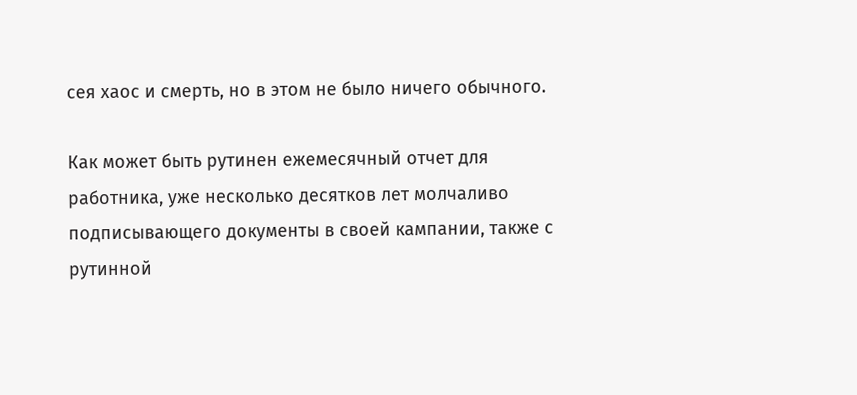сея хаос и смерть, но в этом не было ничего обычного.

Как может быть рутинен ежемесячный отчет для работника, уже несколько десятков лет молчаливо подписывающего документы в своей кампании, также с рутинной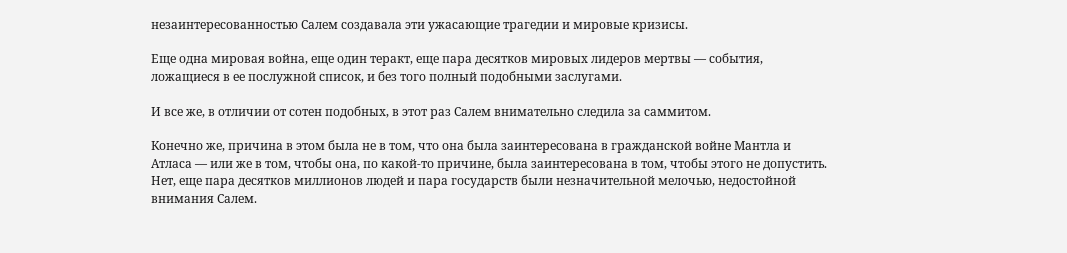незаинтересованностью Салем создавала эти ужасающие трагедии и мировые кризисы.

Еще одна мировая война, еще один теракт, еще пара десятков мировых лидеров мертвы — события, ложащиеся в ее послужной список, и без того полный подобными заслугами.

И все же, в отличии от сотен подобных, в этот раз Салем внимательно следила за саммитом.

Конечно же, причина в этом была не в том, что она была заинтересована в гражданской войне Мантла и Атласа — или же в том, чтобы она, по какой-то причине, была заинтересована в том, чтобы этого не допустить. Нет, еще пара десятков миллионов людей и пара государств были незначительной мелочью, недостойной внимания Салем.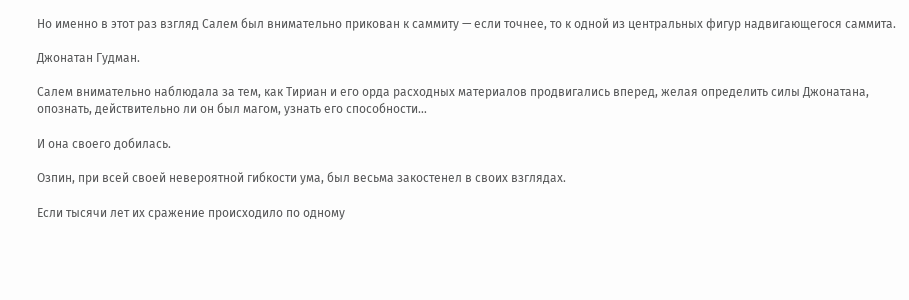Но именно в этот раз взгляд Салем был внимательно прикован к саммиту — если точнее, то к одной из центральных фигур надвигающегося саммита.

Джонатан Гудман.

Салем внимательно наблюдала за тем, как Тириан и его орда расходных материалов продвигались вперед, желая определить силы Джонатана, опознать, действительно ли он был магом, узнать его способности…

И она своего добилась.

Озпин, при всей своей невероятной гибкости ума, был весьма закостенел в своих взглядах.

Если тысячи лет их сражение происходило по одному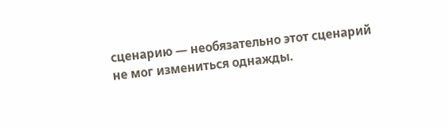сценарию — необязательно этот сценарий не мог измениться однажды.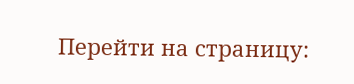Перейти на страницу: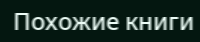Похожие книги